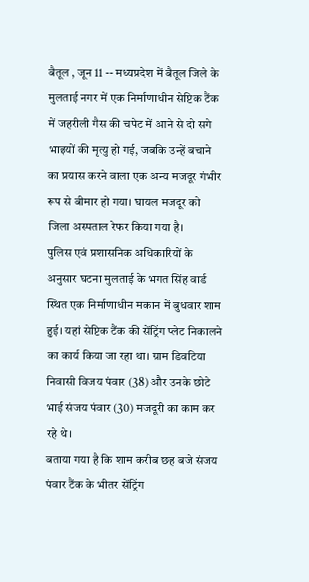बैतूल , जून 11 -- मध्यप्रदेश में बैतूल जिले के मुलताई नगर में एक निर्माणाधीन सेप्टिक टैंक में जहरीली गैस की चपेट में आने से दो सगे भाइयों की मृत्यु हो गई, जबकि उन्हें बचाने का प्रयास करने वाला एक अन्य मजदूर गंभीर रूप से बीमार हो गया। घायल मजदूर को जिला अस्पताल रेफर किया गया है।
पुलिस एवं प्रशासनिक अधिकारियों के अनुसार घटना मुलताई के भगत सिंह वार्ड स्थित एक निर्माणाधीन मकान में बुधवार शाम हुई। यहां सेप्टिक टैंक की सेंट्रिंग प्लेट निकालने का कार्य किया जा रहा था। ग्राम डिवटिया निवासी विजय पंवार (38) और उनके छोटे भाई संजय पंवार (30) मजदूरी का काम कर रहे थे।
बताया गया है कि शाम करीब छह बजे संजय पंवार टैंक के भीतर सेंट्रिंग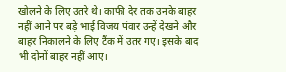खोलने के लिए उतरे थे। काफी देर तक उनके बाहर नहीं आने पर बड़े भाई विजय पंवार उन्हें देखने और बाहर निकालने के लिए टैंक में उतर गए। इसके बाद भी दोनों बाहर नहीं आए।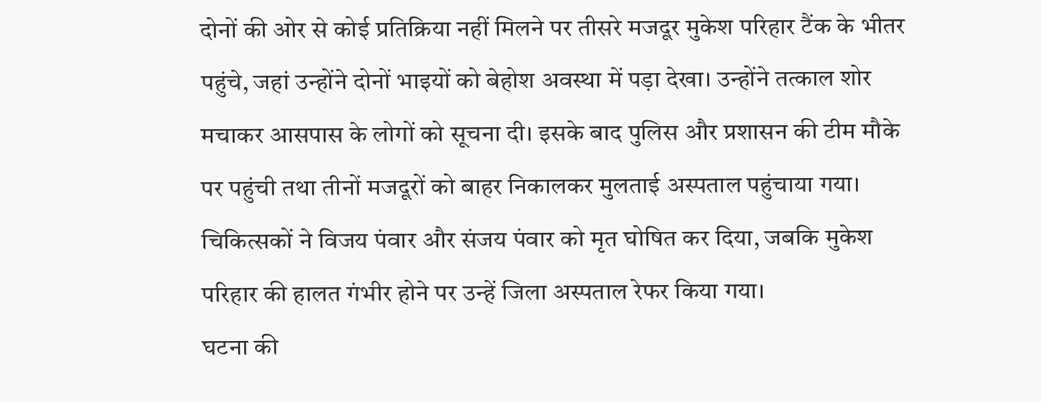दोनों की ओर से कोई प्रतिक्रिया नहीं मिलने पर तीसरे मजदूर मुकेश परिहार टैंक के भीतर पहुंचे, जहां उन्होंने दोनों भाइयों को बेहोश अवस्था में पड़ा देखा। उन्होंने तत्काल शोर मचाकर आसपास के लोगों को सूचना दी। इसके बाद पुलिस और प्रशासन की टीम मौके पर पहुंची तथा तीनों मजदूरों को बाहर निकालकर मुलताई अस्पताल पहुंचाया गया। चिकित्सकों ने विजय पंवार और संजय पंवार को मृत घोषित कर दिया, जबकि मुकेश परिहार की हालत गंभीर होने पर उन्हें जिला अस्पताल रेफर किया गया।
घटना की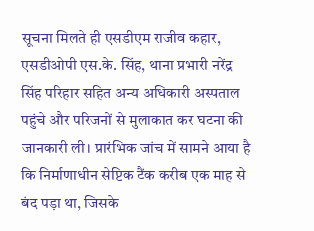सूचना मिलते ही एसडीएम राजीव कहार, एसडीओपी एस.के. सिंह, थाना प्रभारी नरेंद्र सिंह परिहार सहित अन्य अधिकारी अस्पताल पहुंचे और परिजनों से मुलाकात कर घटना की जानकारी ली। प्रारंभिक जांच में सामने आया है कि निर्माणाधीन सेप्टिक टैंक करीब एक माह से बंद पड़ा था, जिसके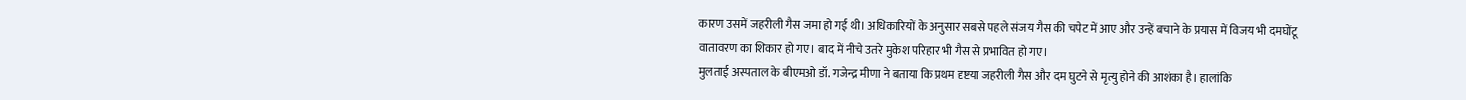कारण उसमें जहरीली गैस जमा हो गई थी। अधिकारियों के अनुसार सबसे पहले संजय गैस की चपेट में आए और उन्हें बचाने के प्रयास में विजय भी दमघोंटू वातावरण का शिकार हो गए। बाद में नीचे उतरे मुकेश परिहार भी गैस से प्रभावित हो गए।
मुलताई अस्पताल के बीएमओ डॉ. गजेन्द्र मीणा ने बताया कि प्रथम दृष्टया जहरीली गैस और दम घुटने से मृत्यु होने की आशंका है। हालांकि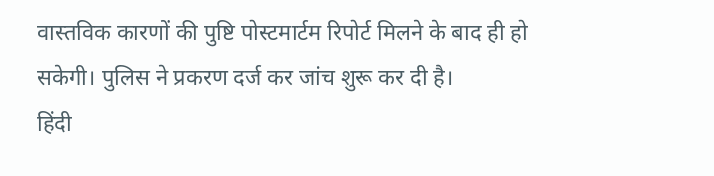वास्तविक कारणों की पुष्टि पोस्टमार्टम रिपोर्ट मिलने के बाद ही हो सकेगी। पुलिस ने प्रकरण दर्ज कर जांच शुरू कर दी है।
हिंदी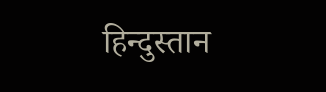हिन्दुस्तान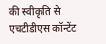की स्वीकृति से एचटीडीएस कॉन्टेंट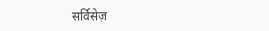सर्विसेज़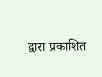द्वारा प्रकाशित